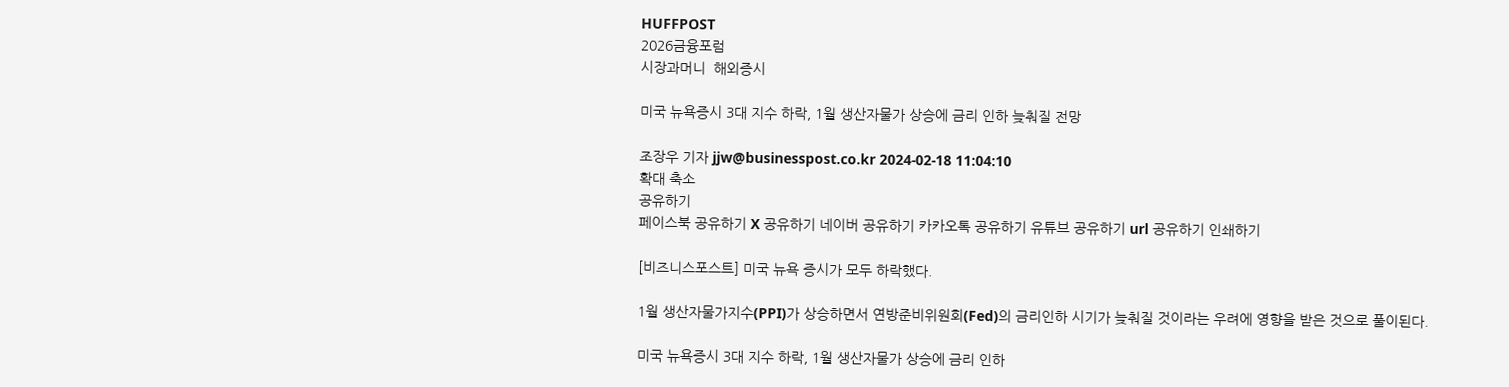HUFFPOST
2026금융포럼
시장과머니  해외증시

미국 뉴욕증시 3대 지수 하락, 1월 생산자물가 상승에 금리 인하 늦춰질 전망

조장우 기자 jjw@businesspost.co.kr 2024-02-18 11:04:10
확대 축소
공유하기
페이스북 공유하기 X 공유하기 네이버 공유하기 카카오톡 공유하기 유튜브 공유하기 url 공유하기 인쇄하기

[비즈니스포스트] 미국 뉴욕 증시가 모두 하락했다.

1월 생산자물가지수(PPI)가 상승하면서 연방준비위원회(Fed)의 금리인하 시기가 늦춰질 것이라는 우려에 영향을 받은 것으로 풀이된다.

미국 뉴욕증시 3대 지수 하락, 1월 생산자물가 상승에 금리 인하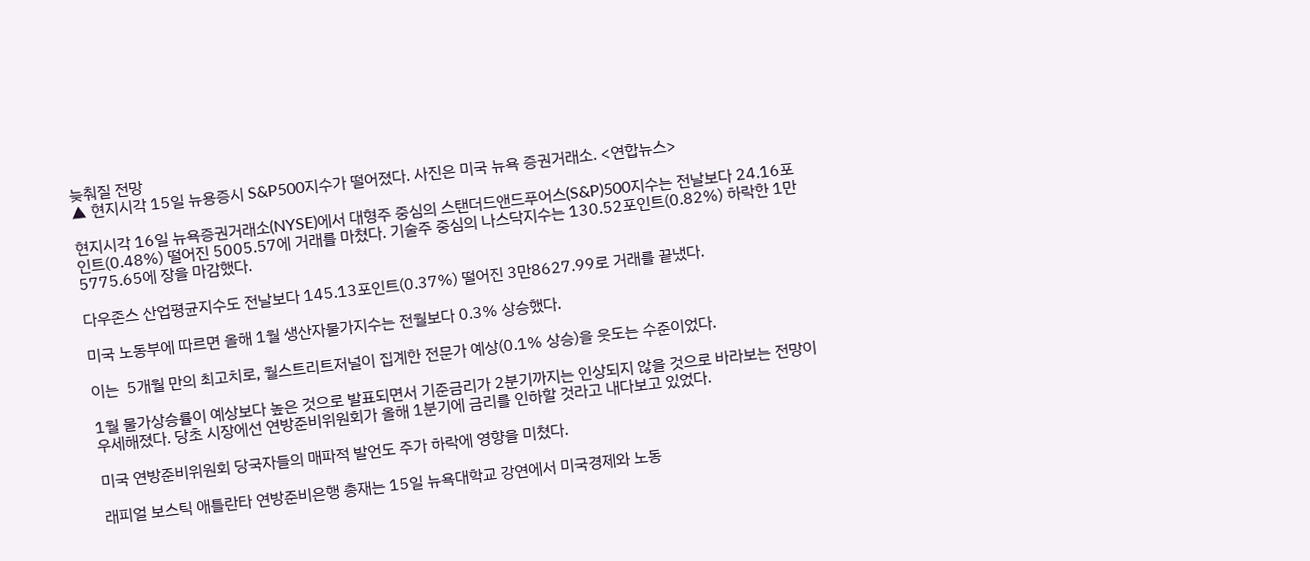늦춰질 전망
▲ 현지시각 15일 뉴용증시 S&P500지수가 떨어졌다. 사진은 미국 뉴욕 증권거래소. <연합뉴스>

현지시각 16일 뉴욕증권거래소(NYSE)에서 대형주 중심의 스탠더드앤드푸어스(S&P)500지수는 전날보다 24.16포인트(0.48%) 떨어진 5005.57에 거래를 마쳤다. 기술주 중심의 나스닥지수는 130.52포인트(0.82%) 하락한 1만5775.65에 장을 마감했다.

다우존스 산업평균지수도 전날보다 145.13포인트(0.37%) 떨어진 3만8627.99로 거래를 끝냈다.

미국 노동부에 따르면 올해 1월 생산자물가지수는 전월보다 0.3% 상승했다.

이는  5개월 만의 최고치로, 월스트리트저널이 집계한 전문가 예상(0.1% 상승)을 웃도는 수준이었다.

1월 물가상승률이 예상보다 높은 것으로 발표되면서 기준금리가 2분기까지는 인상되지 않을 것으로 바라보는 전망이 우세해졌다. 당초 시장에선 연방준비위원회가 올해 1분기에 금리를 인하할 것라고 내다보고 있었다.

미국 연방준비위원회 당국자들의 매파적 발언도 주가 하락에 영향을 미쳤다.

래피얼 보스틱 애틀란타 연방준비은행 총재는 15일 뉴욕대학교 강연에서 미국경제와 노동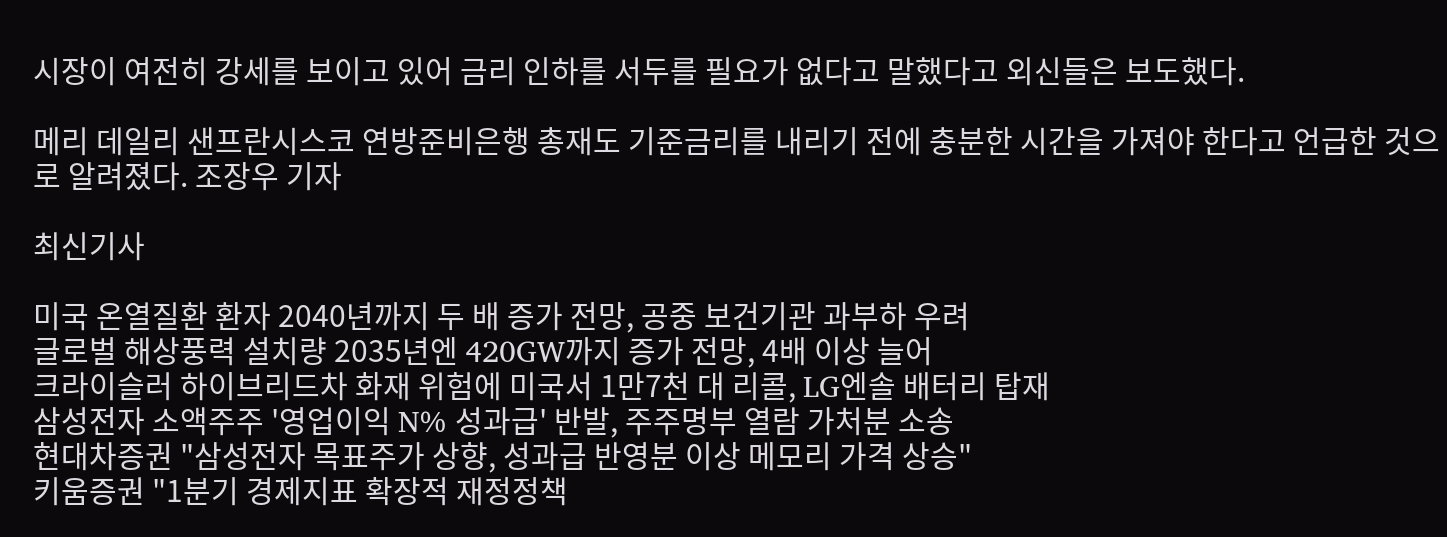시장이 여전히 강세를 보이고 있어 금리 인하를 서두를 필요가 없다고 말했다고 외신들은 보도했다.

메리 데일리 샌프란시스코 연방준비은행 총재도 기준금리를 내리기 전에 충분한 시간을 가져야 한다고 언급한 것으로 알려졌다. 조장우 기자

최신기사

미국 온열질환 환자 2040년까지 두 배 증가 전망, 공중 보건기관 과부하 우려
글로벌 해상풍력 설치량 2035년엔 420GW까지 증가 전망, 4배 이상 늘어
크라이슬러 하이브리드차 화재 위험에 미국서 1만7천 대 리콜, LG엔솔 배터리 탑재
삼성전자 소액주주 '영업이익 N% 성과급' 반발, 주주명부 열람 가처분 소송
현대차증권 "삼성전자 목표주가 상향, 성과급 반영분 이상 메모리 가격 상승"
키움증권 "1분기 경제지표 확장적 재정정책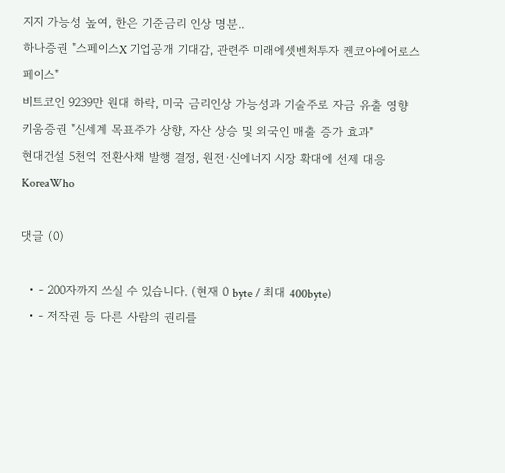지지 가능성 높여, 한은 기준금리 인상 명분..
하나증권 "스페이스X 기업공개 기대감, 관련주 미래에셋벤처투자 켄코아에어로스페이스"
비트코인 9239만 원대 하락, 미국 금리인상 가능성과 기술주로 자금 유출 영향
키움증권 "신세계 목표주가 상향, 자산 상승 및 외국인 매출 증가 효과"
현대건설 5천억 전환사채 발행 결정, 원전·신에너지 시장 확대에 선제 대응
KoreaWho

댓글 (0)

  • - 200자까지 쓰실 수 있습니다. (현재 0 byte / 최대 400byte)
  • - 저작권 등 다른 사람의 권리를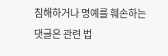침해하거나 명예를 훼손하는 댓글은 관련 법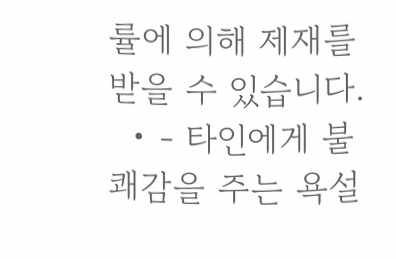률에 의해 제재를 받을 수 있습니다.
  • - 타인에게 불쾌감을 주는 욕설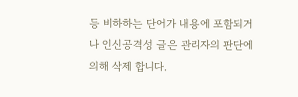등 비하하는 단어가 내용에 포함되거나 인신공격성 글은 관리자의 판단에 의해 삭제 합니다.